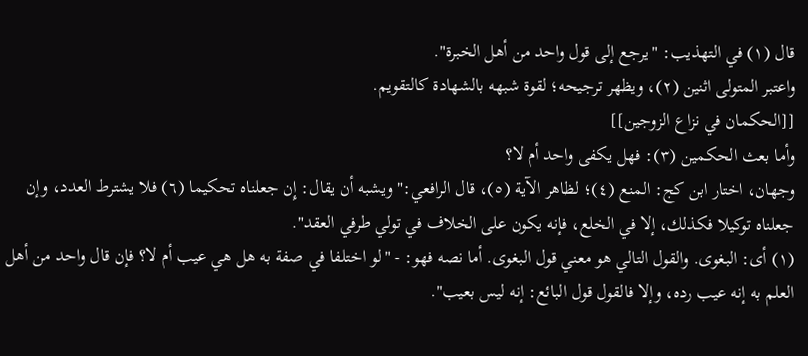قال (١) في التهذيب: "يرجع إلى قول واحد من أهل الخبرة".
واعتبر المتولى اثنين (٢)، ويظهر ترجيحه؛ لقوة شبهه بالشهادة كالتقويم.
[[الحكمان في نزاع الزوجين]]
وأما بعث الحكمين (٣): فهل يكفى واحد أم لا؟
وجهان، اختار ابن كج: المنع (٤)؛ لظاهر الآية (٥)، قال الرافعي:"ويشبه أن يقال: إِن جعلناه تحكيما (٦) فلا يشترط العدد، وإن جعلناه توكيلا فكذلك، إلا في الخلع، فإنه يكون على الخلاف في تولي طرفي العقد".
(١) أى: البغوى. والقول التالي هو معني قول البغوى. أما نصه فهو: - "لو اختلفا في صفة به هل هي عيب أم لا؟ فإن قال واحد من أهل العلم به إنه عيب رده، وإلا فالقول قول البائع: إنه ليس بعيب".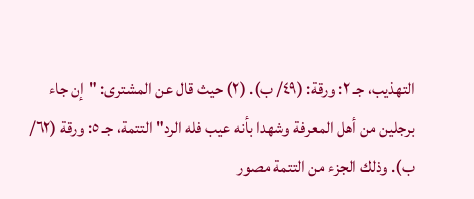التهذيب، جـ ٢: ورقة: (٤٩/ ب). (٢) حيث قال عن المشترى: "إن جاء برجلين من أهل المعرفة وشهدا بأنه عيب فله الرد" التتمة، جـ ٥: ورقة (٦٢/ ب). وذلك الجزء من التتمة مصور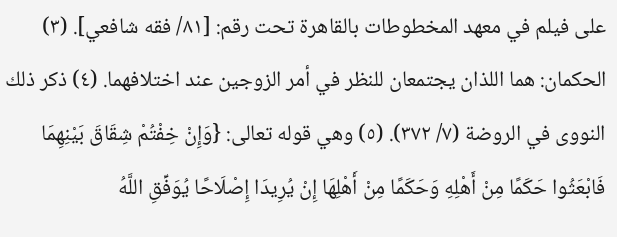على فيلم في معهد المخطوطات بالقاهرة تحت رقم: [٨١/ فقه شافعي]. (٣) الحكمان: هما اللذان يجتمعان للنظر في أمر الزوجين عند اختلافهما. (٤) ذكر ذلك النووى في الروضة (٧/ ٣٧٢). (٥) وهي قوله تعالى: {وَإِنْ خِفْتُمْ شِقَاقَ بَيْنِهِمَا فَابْعَثُوا حَكَمًا مِنْ أَهْلِهِ وَحَكَمًا مِنْ أَهْلِهَا إِنْ يُرِيدَا إِصْلَاحًا يُوَفِّقِ اللَّهُ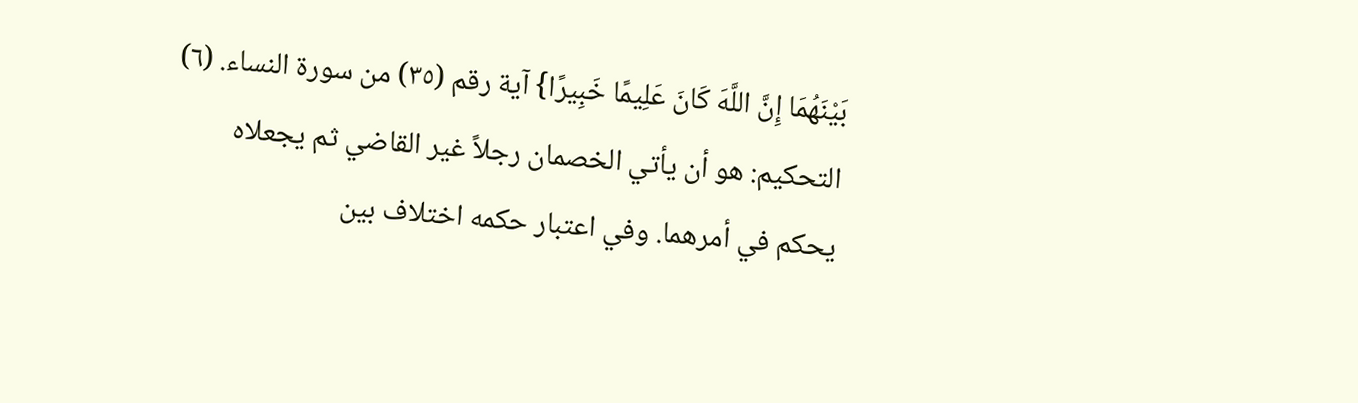بَيْنَهُمَا إِنَّ اللَّهَ كَانَ عَلِيمًا خَبِيرًا} آية رقم (٣٥) من سورة النساء. (٦) التحكيم: هو أن يأتي الخصمان رجلاً غير القاضي ثم يجعلاه يحكم في أمرهما. وفي اعتبار حكمه اختلاف بين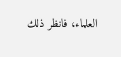العلماء، فانظر ذلك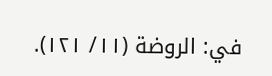في: الروضة (١١/ ١٢١).